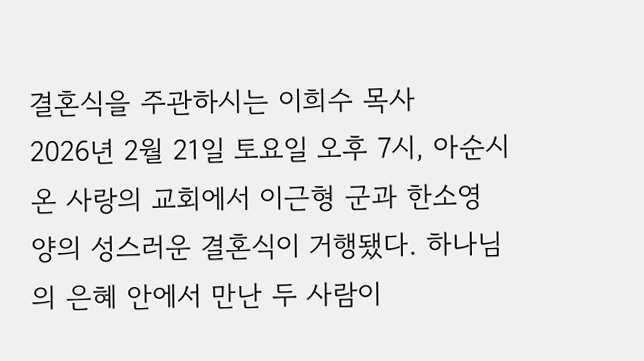결혼식을 주관하시는 이희수 목사
2026년 2월 21일 토요일 오후 7시, 아순시온 사랑의 교회에서 이근형 군과 한소영 양의 성스러운 결혼식이 거행됐다. 하나님의 은혜 안에서 만난 두 사람이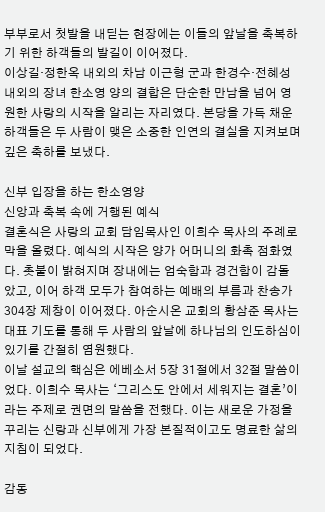부부로서 첫발을 내딛는 현장에는 이들의 앞날을 축복하기 위한 하객들의 발길이 이어졌다.
이상길·정한옥 내외의 차남 이근형 군과 한경수·전혜성 내외의 장녀 한소영 양의 결합은 단순한 만남을 넘어 영원한 사랑의 시작을 알리는 자리였다. 본당을 가득 채운 하객들은 두 사람이 맺은 소중한 인연의 결실을 지켜보며 깊은 축하를 보냈다.

신부 입장을 하는 한소영양
신앙과 축복 속에 거행된 예식
결혼식은 사랑의 교회 담임목사인 이희수 목사의 주례로 막을 올렸다. 예식의 시작은 양가 어머니의 화촉 점화였다. 촛불이 밝혀지며 장내에는 엄숙함과 경건함이 감돌았고, 이어 하객 모두가 참여하는 예배의 부름과 찬송가 304장 제창이 이어졌다. 아순시온 교회의 황삼준 목사는 대표 기도를 통해 두 사람의 앞날에 하나님의 인도하심이 있기를 간절히 염원했다.
이날 설교의 핵심은 에베소서 5장 31절에서 32절 말씀이었다. 이희수 목사는 ‘그리스도 안에서 세워지는 결혼’이라는 주제로 권면의 말씀을 전했다. 이는 새로운 가정을 꾸리는 신랑과 신부에게 가장 본질적이고도 명료한 삶의 지침이 되었다.

감동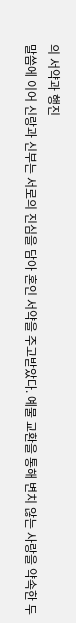의 서약과 행진
말씀에 이어 신랑과 신부는 서로의 진심을 담아 혼인 서약을 주고받았다. 예물 교환을 통해 변치 않는 사랑을 약속한 두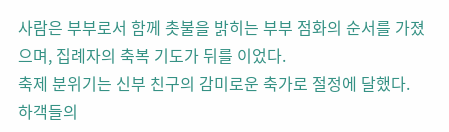사람은 부부로서 함께 촛불을 밝히는 부부 점화의 순서를 가졌으며, 집례자의 축복 기도가 뒤를 이었다.
축제 분위기는 신부 친구의 감미로운 축가로 절정에 달했다. 하객들의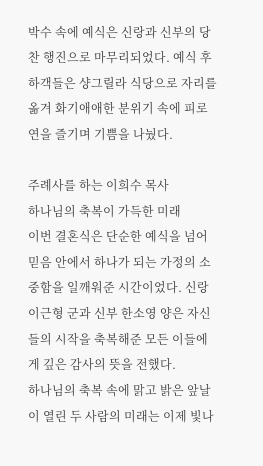박수 속에 예식은 신랑과 신부의 당찬 행진으로 마무리되었다. 예식 후 하객들은 샹그릴라 식당으로 자리를 옮겨 화기애애한 분위기 속에 피로연을 즐기며 기쁨을 나눴다.

주례사를 하는 이희수 목사
하나님의 축복이 가득한 미래
이번 결혼식은 단순한 예식을 넘어 믿음 안에서 하나가 되는 가정의 소중함을 일깨워준 시간이었다. 신랑 이근형 군과 신부 한소영 양은 자신들의 시작을 축복해준 모든 이들에게 깊은 감사의 뜻을 전했다.
하나님의 축복 속에 맑고 밝은 앞날이 열린 두 사람의 미래는 이제 빛나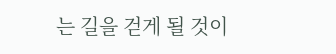는 길을 걷게 될 것이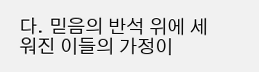다. 믿음의 반석 위에 세워진 이들의 가정이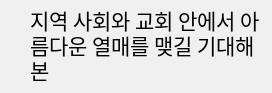지역 사회와 교회 안에서 아름다운 열매를 맺길 기대해 본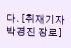다. [취재기자 박경진 장로]